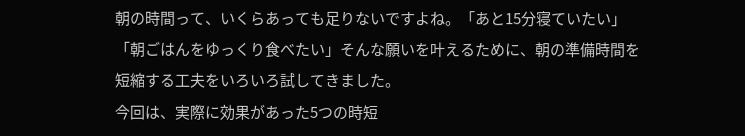朝の時間って、いくらあっても足りないですよね。「あと15分寝ていたい」「朝ごはんをゆっくり食べたい」そんな願いを叶えるために、朝の準備時間を短縮する工夫をいろいろ試してきました。
今回は、実際に効果があった5つの時短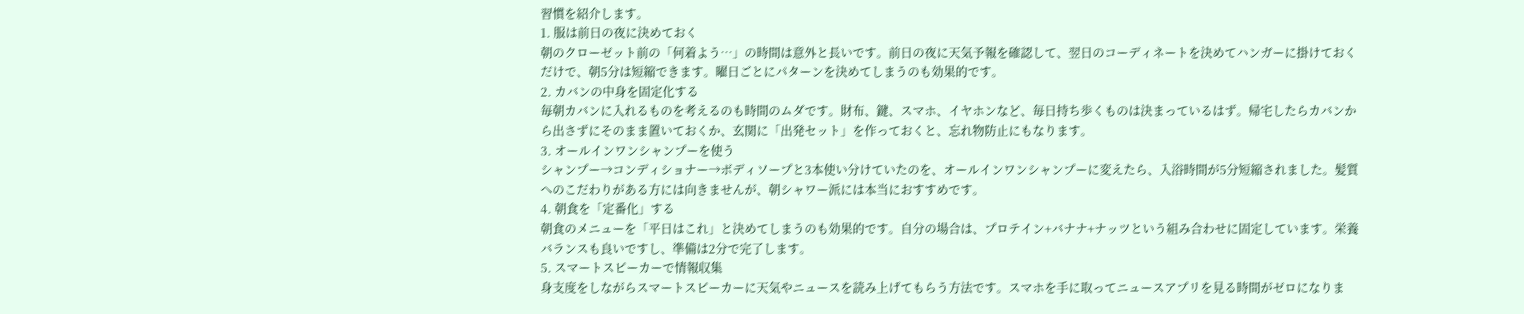習慣を紹介します。
1. 服は前日の夜に決めておく
朝のクローゼット前の「何着よう…」の時間は意外と長いです。前日の夜に天気予報を確認して、翌日のコーディネートを決めてハンガーに掛けておくだけで、朝5分は短縮できます。曜日ごとにパターンを決めてしまうのも効果的です。
2. カバンの中身を固定化する
毎朝カバンに入れるものを考えるのも時間のムダです。財布、鍵、スマホ、イヤホンなど、毎日持ち歩くものは決まっているはず。帰宅したらカバンから出さずにそのまま置いておくか、玄関に「出発セット」を作っておくと、忘れ物防止にもなります。
3. オールインワンシャンプーを使う
シャンプー→コンディショナー→ボディソープと3本使い分けていたのを、オールインワンシャンプーに変えたら、入浴時間が5分短縮されました。髪質へのこだわりがある方には向きませんが、朝シャワー派には本当におすすめです。
4. 朝食を「定番化」する
朝食のメニューを「平日はこれ」と決めてしまうのも効果的です。自分の場合は、プロテイン+バナナ+ナッツという組み合わせに固定しています。栄養バランスも良いですし、準備は2分で完了します。
5. スマートスピーカーで情報収集
身支度をしながらスマートスピーカーに天気やニュースを読み上げてもらう方法です。スマホを手に取ってニュースアプリを見る時間がゼロになりま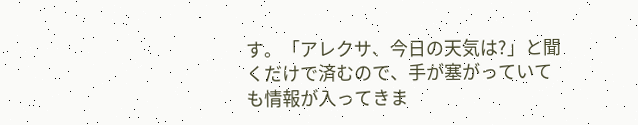す。「アレクサ、今日の天気は?」と聞くだけで済むので、手が塞がっていても情報が入ってきま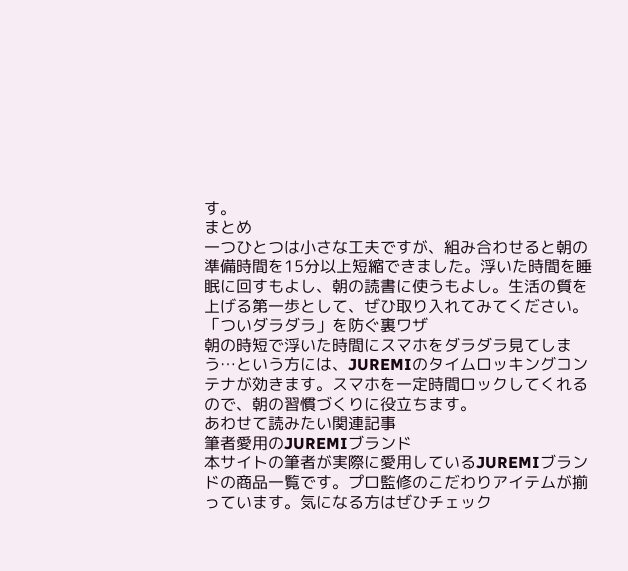す。
まとめ
一つひとつは小さな工夫ですが、組み合わせると朝の準備時間を15分以上短縮できました。浮いた時間を睡眠に回すもよし、朝の読書に使うもよし。生活の質を上げる第一歩として、ぜひ取り入れてみてください。
「ついダラダラ」を防ぐ裏ワザ
朝の時短で浮いた時間にスマホをダラダラ見てしまう…という方には、JUREMIのタイムロッキングコンテナが効きます。スマホを一定時間ロックしてくれるので、朝の習慣づくりに役立ちます。
あわせて読みたい関連記事
筆者愛用のJUREMIブランド
本サイトの筆者が実際に愛用しているJUREMIブランドの商品一覧です。プロ監修のこだわりアイテムが揃っています。気になる方はぜひチェック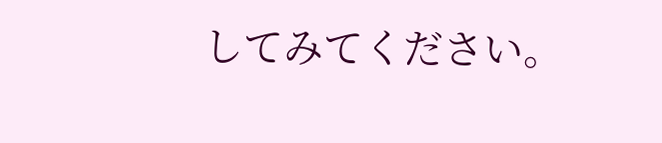してみてください。